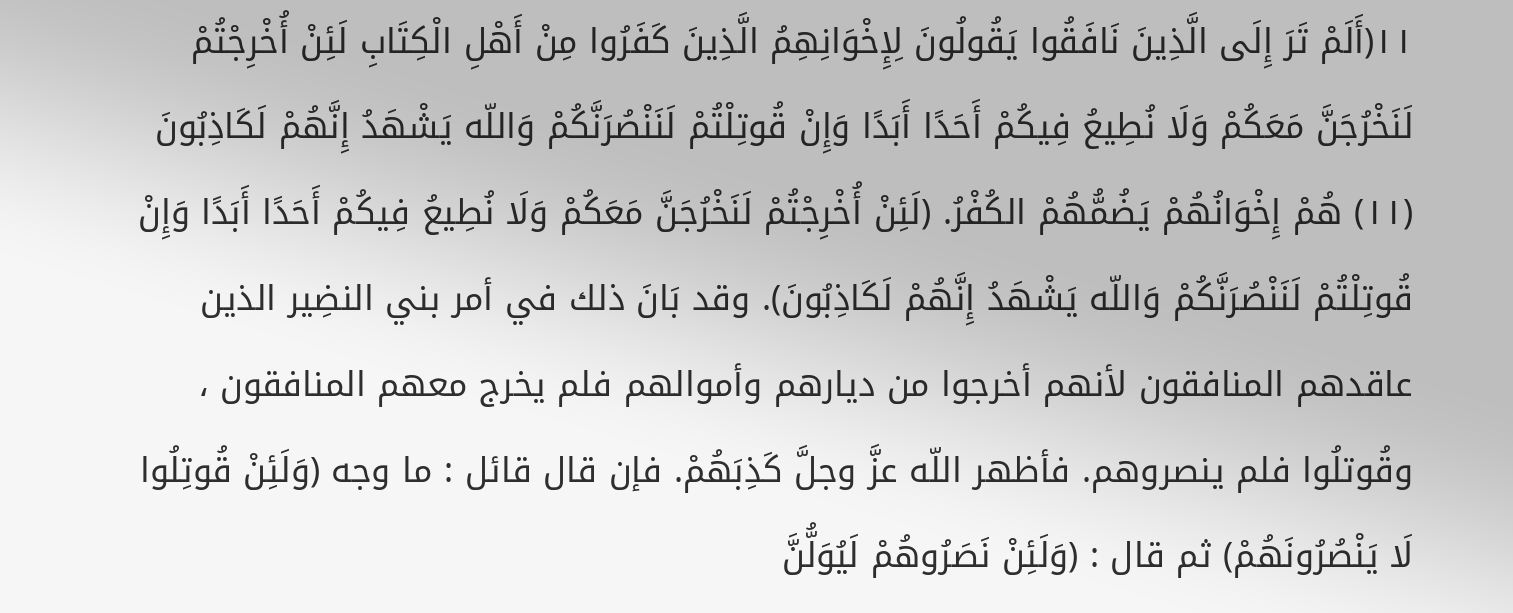١١(أَلَمْ تَرَ إِلَى الَّذِينَ نَافَقُوا يَقُولُونَ لِإِخْوَانِهِمُ الَّذِينَ كَفَرُوا مِنْ أَهْلِ الْكِتَابِ لَئِنْ أُخْرِجْتُمْ لَنَخْرُجَنَّ مَعَكُمْ وَلَا نُطِيعُ فِيكُمْ أَحَدًا أَبَدًا وَإِنْ قُوتِلْتُمْ لَنَنْصُرَنَّكُمْ وَاللّه يَشْهَدُ إِنَّهُمْ لَكَاذِبُونَ (١١) هُمْ إِخْوَانُهُمْ يَضُمُّهُمْ الكُفْرُ. (لَئِنْ أُخْرِجْتُمْ لَنَخْرُجَنَّ مَعَكُمْ وَلَا نُطِيعُ فِيكُمْ أَحَدًا أَبَدًا وَإِنْ قُوتِلْتُمْ لَنَنْصُرَنَّكُمْ وَاللّه يَشْهَدُ إِنَّهُمْ لَكَاذِبُونَ). وقد بَانَ ذلك في أمر بني النضِير الذين عاقدهم المنافقون لأنهم أخرجوا من ديارهم وأموالهم فلم يخرج معهم المنافقون ، وقُوتلُوا فلم ينصروهم. فأظهر اللّه عزَّ وجلَّ كَذِبَهُمْ. فإن قال قائل : ما وجه (وَلَئِنْ قُوتِلُوا لَا يَنْصُرُونَهُمْ) ثم قال : (وَلَئِنْ نَصَرُوهُمْ لَيُوَلُّنَّ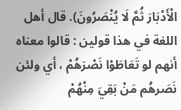الْأَدْبَارَ ثُمَّ لَا يُنْصَرُونَ). قال أهل اللغة في هذا قولين : قالوا معناه أنهم لو تَعَاطَوْا نَصْرَهُمْ ، أي ولئن نَصَرهُم مَنْ بَقِيَ مِنْهُمْ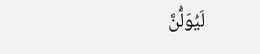لَيُوَلُّنَّ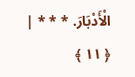الْأَدْبَارَ. * * * |
﴿ ١١ ﴾